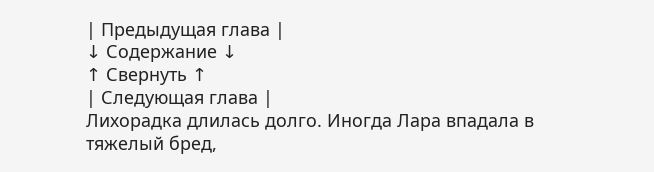| Предыдущая глава |
↓ Содержание ↓
↑ Свернуть ↑
| Следующая глава |
Лихорадка длилась долго. Иногда Лара впадала в тяжелый бред,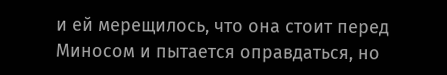и ей мерещилось, что она стоит перед Миносом и пытается оправдаться, но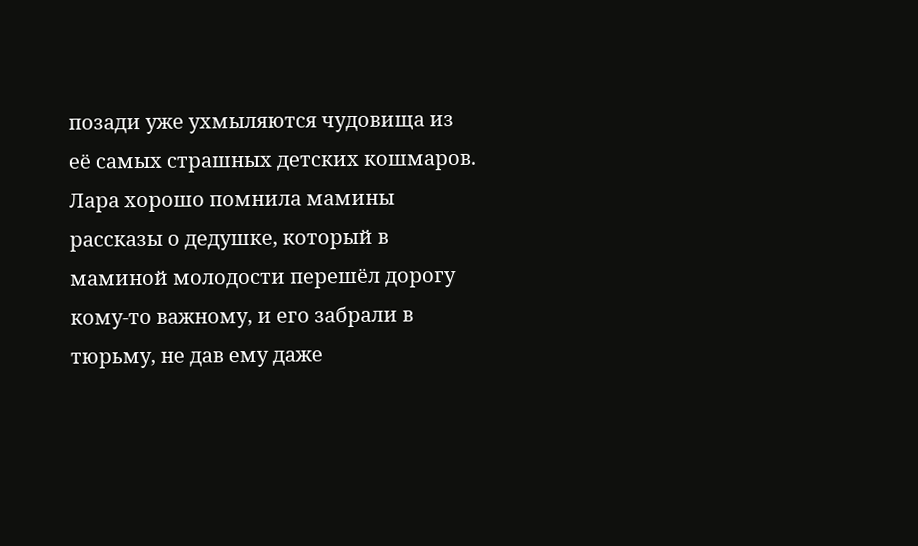позади уже ухмыляются чудовища из её самых страшных детских кошмаров. Лара хорошо помнила мамины рассказы о дедушке, который в маминой молодости перешёл дорогу кому-то важному, и его забрали в тюрьму, не дав ему даже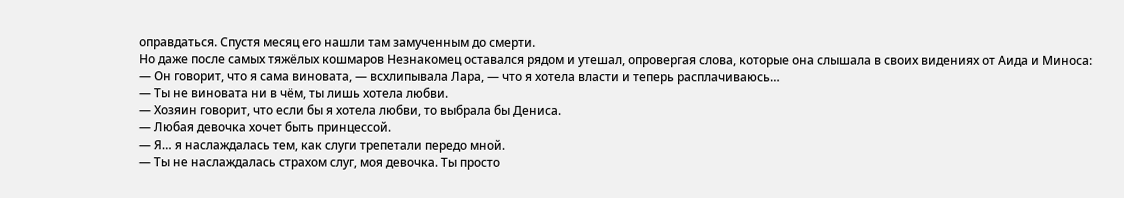оправдаться. Спустя месяц его нашли там замученным до смерти.
Но даже после самых тяжёлых кошмаров Незнакомец оставался рядом и утешал, опровергая слова, которые она слышала в своих видениях от Аида и Миноса:
— Он говорит, что я сама виновата, — всхлипывала Лара, — что я хотела власти и теперь расплачиваюсь…
— Ты не виновата ни в чём, ты лишь хотела любви.
— Хозяин говорит, что если бы я хотела любви, то выбрала бы Дениса.
— Любая девочка хочет быть принцессой.
— Я… я наслаждалась тем, как слуги трепетали передо мной.
— Ты не наслаждалась страхом слуг, моя девочка. Ты просто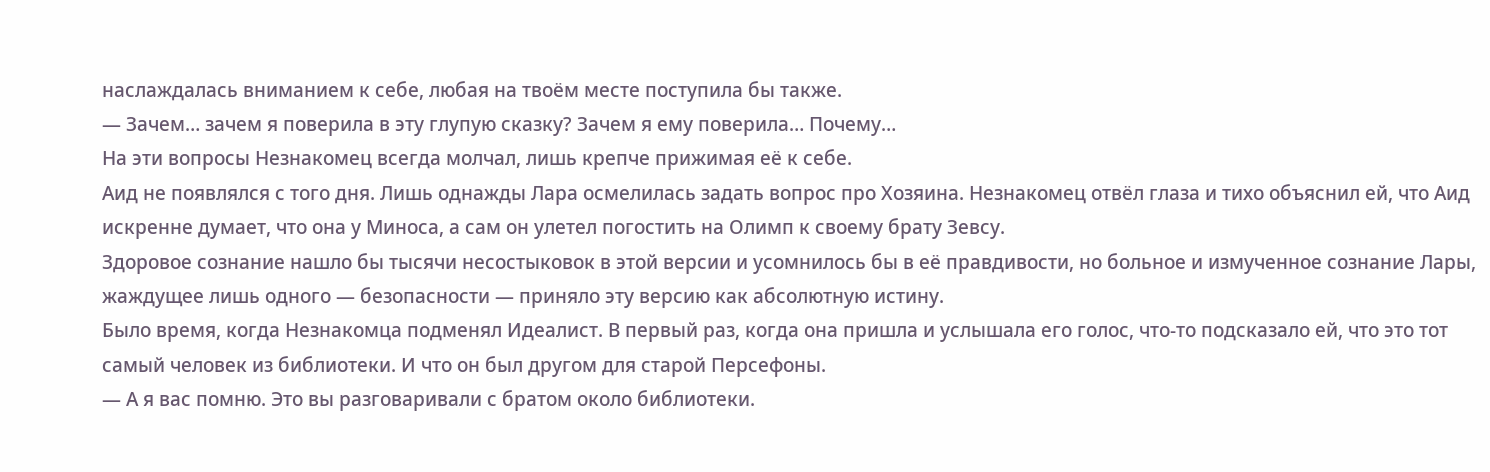наслаждалась вниманием к себе, любая на твоём месте поступила бы также.
— Зачем… зачем я поверила в эту глупую сказку? Зачем я ему поверила… Почему…
На эти вопросы Незнакомец всегда молчал, лишь крепче прижимая её к себе.
Аид не появлялся с того дня. Лишь однажды Лара осмелилась задать вопрос про Хозяина. Незнакомец отвёл глаза и тихо объяснил ей, что Аид искренне думает, что она у Миноса, а сам он улетел погостить на Олимп к своему брату Зевсу.
Здоровое сознание нашло бы тысячи несостыковок в этой версии и усомнилось бы в её правдивости, но больное и измученное сознание Лары, жаждущее лишь одного — безопасности — приняло эту версию как абсолютную истину.
Было время, когда Незнакомца подменял Идеалист. В первый раз, когда она пришла и услышала его голос, что-то подсказало ей, что это тот самый человек из библиотеки. И что он был другом для старой Персефоны.
— А я вас помню. Это вы разговаривали с братом около библиотеки.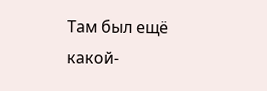Там был ещё какой-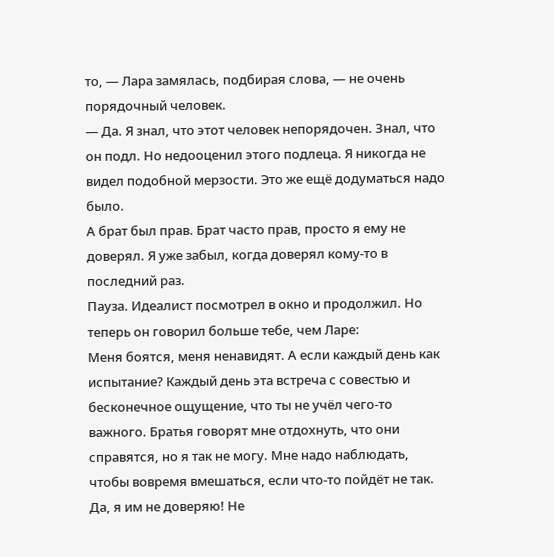то, — Лара замялась, подбирая слова, — не очень порядочный человек.
— Да. Я знал, что этот человек непорядочен. Знал, что он подл. Но недооценил этого подлеца. Я никогда не видел подобной мерзости. Это же ещё додуматься надо было.
А брат был прав. Брат часто прав, просто я ему не доверял. Я уже забыл, когда доверял кому-то в последний раз.
Пауза. Идеалист посмотрел в окно и продолжил. Но теперь он говорил больше тебе, чем Ларе:
Меня боятся, меня ненавидят. А если каждый день как испытание? Каждый день эта встреча с совестью и бесконечное ощущение, что ты не учёл чего-то важного. Братья говорят мне отдохнуть, что они справятся, но я так не могу. Мне надо наблюдать, чтобы вовремя вмешаться, если что-то пойдёт не так. Да, я им не доверяю! Не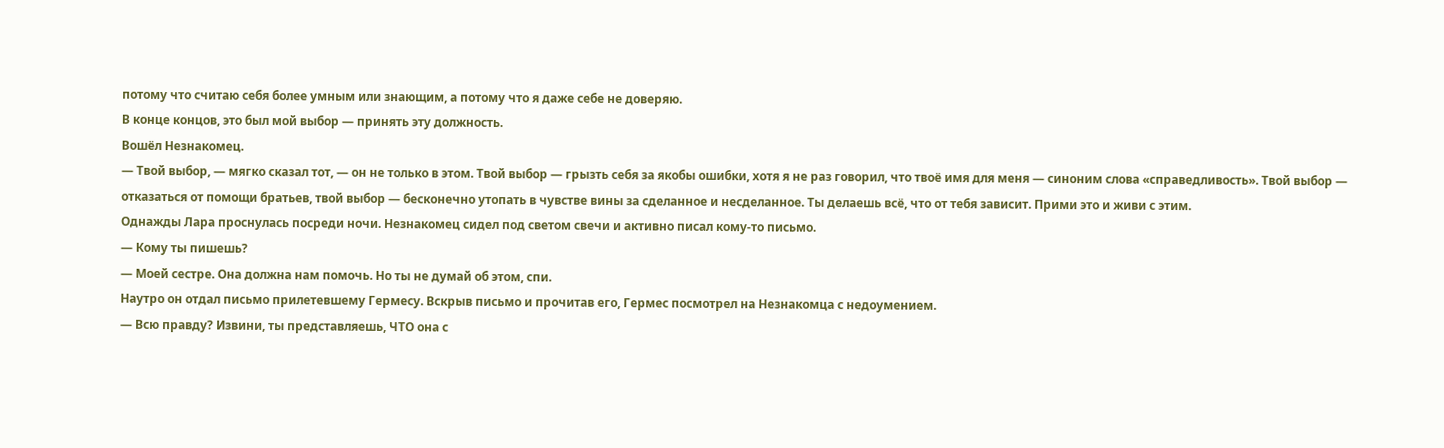потому что считаю себя более умным или знающим, а потому что я даже себе не доверяю.
В конце концов, это был мой выбор — принять эту должность.
Вошёл Незнакомец.
— Твой выбор, — мягко сказал тот, — он не только в этом. Твой выбор — грызть себя за якобы ошибки, хотя я не раз говорил, что твоё имя для меня — синоним слова «справедливость». Твой выбор — отказаться от помощи братьев, твой выбор — бесконечно утопать в чувстве вины за сделанное и несделанное. Ты делаешь всё, что от тебя зависит. Прими это и живи с этим.
Однажды Лара проснулась посреди ночи. Незнакомец сидел под светом свечи и активно писал кому-то письмо.
— Кому ты пишешь?
— Моей сестре. Она должна нам помочь. Но ты не думай об этом, спи.
Наутро он отдал письмо прилетевшему Гермесу. Вскрыв письмо и прочитав его, Гермес посмотрел на Незнакомца с недоумением.
— Всю правду? Извини, ты представляешь, ЧТО она с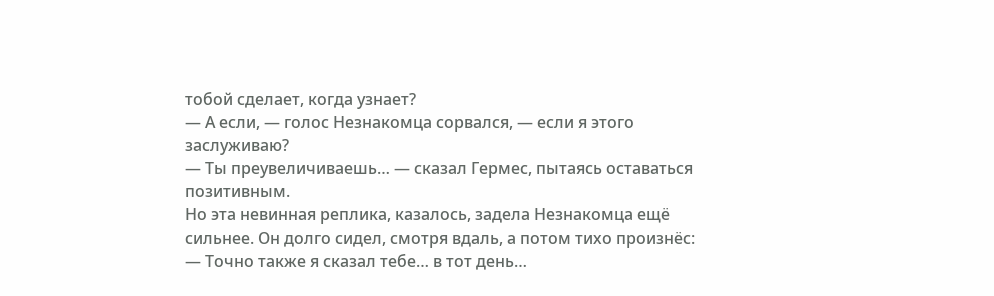тобой сделает, когда узнает?
— А если, — голос Незнакомца сорвался, — если я этого заслуживаю?
— Ты преувеличиваешь… — сказал Гермес, пытаясь оставаться позитивным.
Но эта невинная реплика, казалось, задела Незнакомца ещё сильнее. Он долго сидел, смотря вдаль, а потом тихо произнёс:
— Точно также я сказал тебе… в тот день…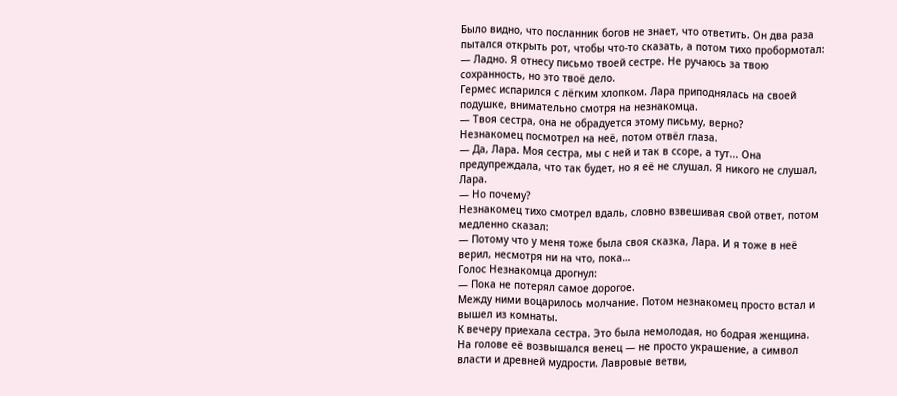Было видно, что посланник богов не знает, что ответить. Он два раза пытался открыть рот, чтобы что-то сказать, а потом тихо пробормотал:
— Ладно. Я отнесу письмо твоей сестре. Не ручаюсь за твою сохранность, но это твоё дело.
Гермес испарился с лёгким хлопком. Лара приподнялась на своей подушке, внимательно смотря на незнакомца.
— Твоя сестра, она не обрадуется этому письму, верно?
Незнакомец посмотрел на неё, потом отвёл глаза.
— Да, Лара. Моя сестра, мы с ней и так в ссоре, а тут... Она предупреждала, что так будет, но я её не слушал. Я никого не слушал, Лара.
— Но почему?
Незнакомец тихо смотрел вдаль, словно взвешивая свой ответ, потом медленно сказал:
— Потому что у меня тоже была своя сказка, Лара. И я тоже в неё верил, несмотря ни на что, пока…
Голос Незнакомца дрогнул:
— Пока не потерял самое дорогое.
Между ними воцарилось молчание. Потом незнакомец просто встал и вышел из комнаты.
К вечеру приехала сестра. Это была немолодая, но бодрая женщина.
На голове её возвышался венец — не просто украшение, а символ власти и древней мудрости. Лавровые ветви,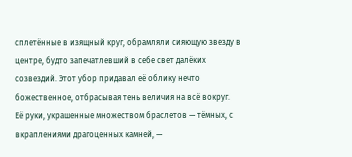сплетённые в изящный круг, обрамляли сияющую звезду в центре, будто запечатлевший в себе свет далёких созвездий. Этот убор придавал её облику нечто божественное, отбрасывая тень величия на всё вокруг.
Её руки, украшенные множеством браслетов — тёмных, с вкраплениями драгоценных камней, —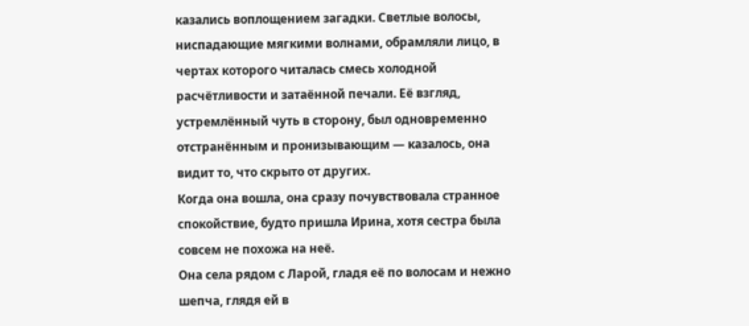казались воплощением загадки. Светлые волосы, ниспадающие мягкими волнами, обрамляли лицо, в чертах которого читалась смесь холодной расчётливости и затаённой печали. Её взгляд, устремлённый чуть в сторону, был одновременно отстранённым и пронизывающим — казалось, она видит то, что скрыто от других.
Когда она вошла, она сразу почувствовала странное спокойствие, будто пришла Ирина, хотя сестра была совсем не похожа на неё.
Она села рядом с Ларой, гладя её по волосам и нежно шепча, глядя ей в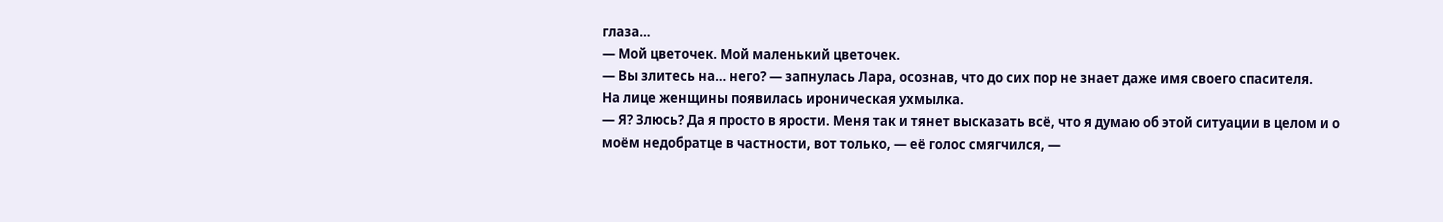глаза…
— Мой цветочек. Мой маленький цветочек.
— Вы злитесь на… него? — запнулась Лара, осознав, что до сих пор не знает даже имя своего спасителя.
На лице женщины появилась ироническая ухмылка.
— Я? Злюсь? Да я просто в ярости. Меня так и тянет высказать всё, что я думаю об этой ситуации в целом и о моём недобратце в частности, вот только, — её голос смягчился, —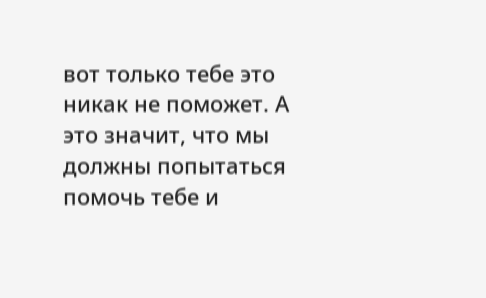вот только тебе это никак не поможет. А это значит, что мы должны попытаться помочь тебе и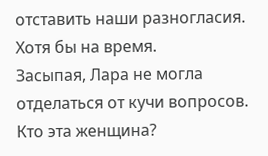отставить наши разногласия. Хотя бы на время.
Засыпая, Лара не могла отделаться от кучи вопросов. Кто эта женщина?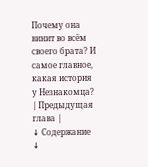Почему она винит во всём своего брата? И самое главное, какая история у Незнакомца?
| Предыдущая глава |
↓ Содержание ↓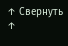↑ Свернуть ↑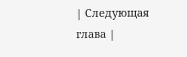| Следующая глава |